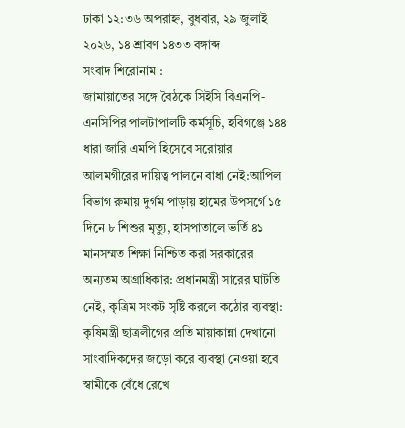ঢাকা ১২:৩৬ অপরাহ্ন, বুধবার, ২৯ জুলাই ২০২৬, ১৪ শ্রাবণ ১৪৩৩ বঙ্গাব্দ
সংবাদ শিরোনাম :
জামায়াতের সঙ্গে বৈঠকে সিইসি বিএনপি-এনসিপির পালটাপালটি কর্মসূচি, হবিগঞ্জে ১৪৪ ধারা জারি এমপি হিসেবে সরোয়ার আলমগীরের দায়িত্ব পালনে বাধা নেই:আপিল বিভাগ রুমায় দুর্গম পাড়ায় হামের উপসর্গে ১৫ দিনে ৮ শিশুর মৃত্যু, হাসপাতালে ভর্তি ৪১ মানসম্মত শিক্ষা নিশ্চিত করা সরকারের অন্যতম অগ্রাধিকার: প্রধানমন্ত্রী সারের ঘাটতি নেই, কৃত্রিম সংকট সৃষ্টি করলে কঠোর ব্যবস্থা: কৃষিমন্ত্রী ছাত্রলীগের প্রতি মায়াকান্না দেখানো সাংবাদিকদের জড়ো করে ব্যবস্থা নেওয়া হবে স্বামীকে বেঁধে রেখে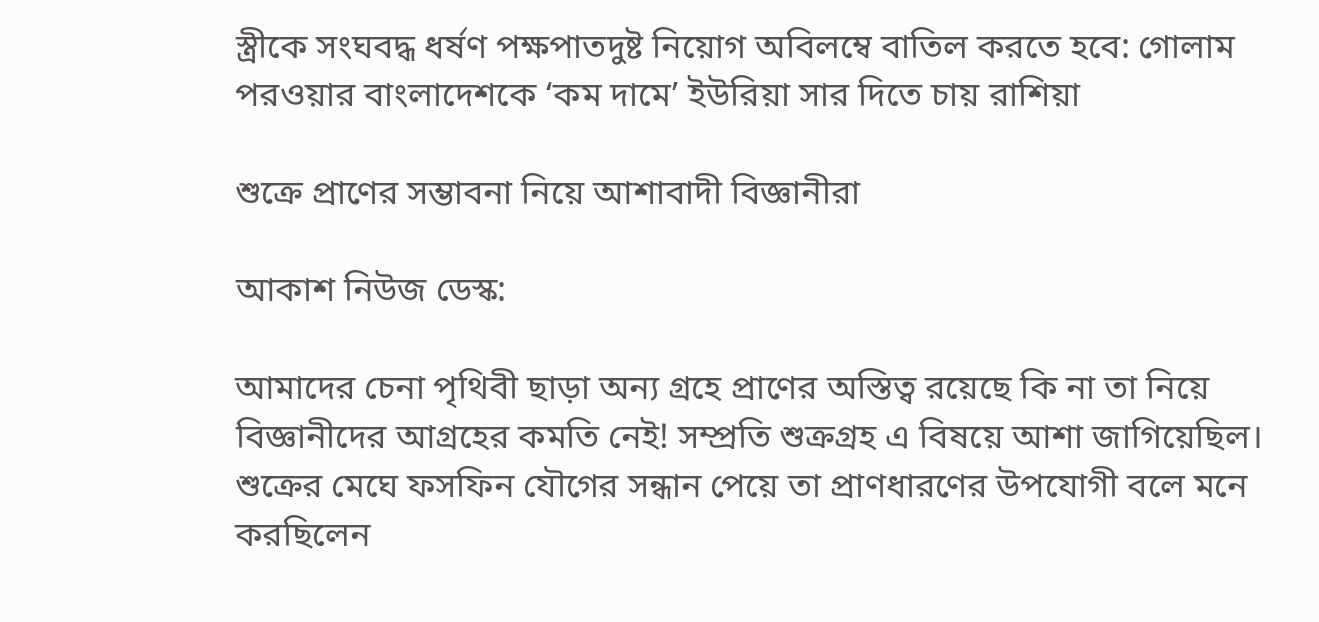স্ত্রীকে সংঘবদ্ধ ধর্ষণ পক্ষপাতদুষ্ট নিয়োগ অবিলম্বে বাতিল করতে হবে: গোলাম পরওয়ার বাংলাদেশকে ‘কম দামে’ ইউরিয়া সার দিতে চায় রাশিয়া

শুক্রে প্রাণের সম্ভাবনা নিয়ে আশাবাদী বিজ্ঞানীরা

আকাশ নিউজ ডেস্ক:

আমাদের চেনা পৃথিবী ছাড়া অন্য গ্রহে প্রাণের অস্তিত্ব রয়েছে কি না তা নিয়ে বিজ্ঞানীদের আগ্রহের কমতি নেই! সম্প্রতি শুক্রগ্রহ এ বিষয়ে আশা জাগিয়েছিল। শুক্রের মেঘে ফসফিন যৌগের সন্ধান পেয়ে তা প্রাণধারণের উপযোগী বলে মনে করছিলেন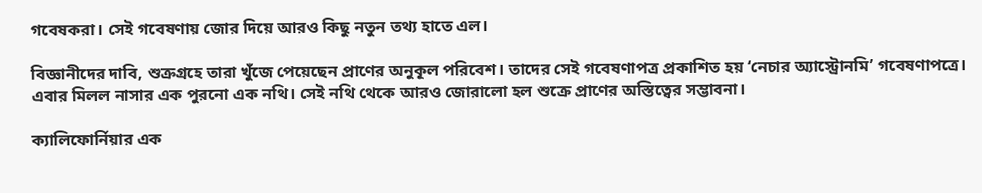গবেষকরা। সেই গবেষণায় জোর দিয়ে আরও কিছু নতুন তথ্য হাতে এল।

বিজ্ঞানীদের দাবি, শুক্রগ্রহে তারা খুঁজে পেয়েছেন প্রাণের অনুকূল পরিবেশ। তাদের সেই গবেষণাপত্র প্রকাশিত হয় ‘নেচার অ্যাস্ট্রোনমি’ গবেষণাপত্রে। এবার মিলল নাসার এক পুরনো এক নথি। সেই নথি থেকে আরও জোরালো হল শুক্রে প্রাণের অস্তিত্বের সম্ভাবনা।

ক্যালিফোর্নিয়ার এক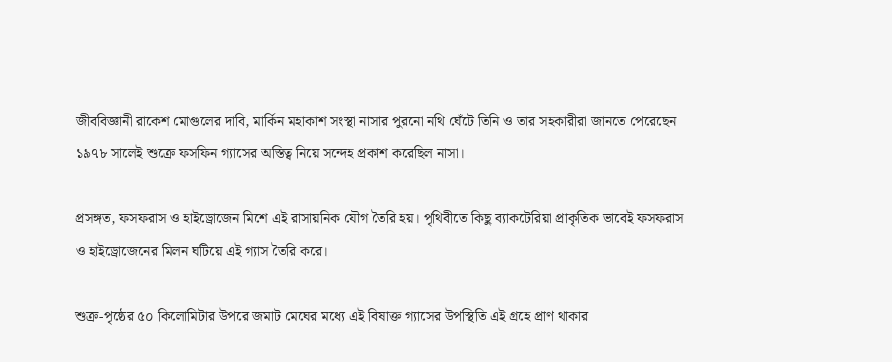জীববিজ্ঞানী রাকেশ মোগুলের দাবি, মার্কিন মহাকাশ সংস্থা নাসার পুরনো নথি ঘেঁটে তিনি ও তার সহকারীরা জানতে পেরেছেন ১৯৭৮ সালেই শুক্রে ফসফিন গ্যাসের অস্তিত্ব নিয়ে সন্দেহ প্রকাশ করেছিল নাসা।

প্রসঙ্গত, ফসফরাস ও হাইড্রোজেন মিশে এই রাসায়নিক যৌগ তৈরি হয়। পৃথিবীতে কিছু ব্যাকটেরিয়া প্রাকৃতিক ভাবেই ফসফরাস ও হাইড্রোজেনের মিলন ঘটিয়ে এই গ্যাস তৈরি করে।

শুক্র-পৃষ্ঠের ৫০ কিলোমিটার উপরে জমাট মেঘের মধ্যে এই বিষাক্ত গ্যাসের উপস্থিতি এই গ্রহে প্রাণ থাকার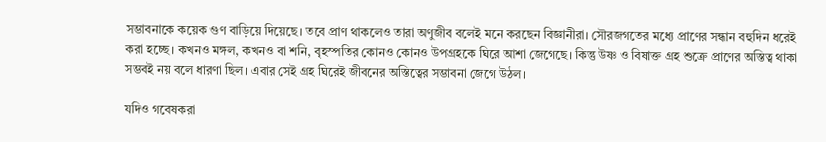সম্ভাবনাকে কয়েক গুণ বাড়িয়ে দিয়েছে। তবে প্রাণ থাকলেও তারা অণুজীব বলেই মনে করছেন বিজ্ঞানীরা। সৌরজগতের মধ্যে প্রাণের সন্ধান বহুদিন ধরেই করা হচ্ছে। কখনও মঙ্গল, কখনও বা শনি, বৃহস্পতির কোনও কোনও উপগ্রহকে ঘিরে আশা জেগেছে। কিন্তু উষ্ণ ও বিষাক্ত গ্রহ শুক্রে প্রাণের অস্তিত্ব থাকা সম্ভবই নয় বলে ধারণা ছিল। এবার সেই গ্রহ ঘিরেই জীবনের অস্তিত্বের সম্ভাবনা জেগে উঠল।

যদিও গবেষকরা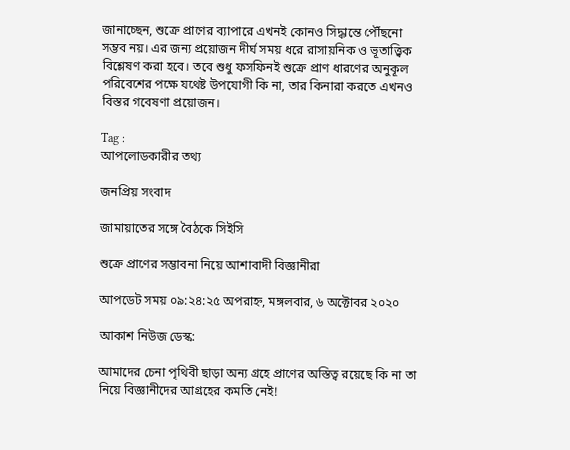জানাচ্ছেন, শুক্রে প্রাণের ব্যাপারে এখনই কোনও সিদ্ধান্তে পৌঁছনো সম্ভব নয়। এর জন্য প্রয়োজন দীর্ঘ সময় ধরে রাসায়নিক ও ভূতাত্ত্বিক বিশ্লেষণ করা হবে। তবে শুধু ফসফিনই শুক্রে প্রাণ ধারণের অনুকূল পরিবেশের পক্ষে যথেষ্ট উপযোগী কি না, তার কিনারা করতে এখনও বিস্তর গবেষণা প্রয়োজন।

Tag :
আপলোডকারীর তথ্য

জনপ্রিয় সংবাদ

জামায়াতের সঙ্গে বৈঠকে সিইসি

শুক্রে প্রাণের সম্ভাবনা নিয়ে আশাবাদী বিজ্ঞানীরা

আপডেট সময় ০৯:২৪:২৫ অপরাহ্ন, মঙ্গলবার, ৬ অক্টোবর ২০২০

আকাশ নিউজ ডেস্ক:

আমাদের চেনা পৃথিবী ছাড়া অন্য গ্রহে প্রাণের অস্তিত্ব রয়েছে কি না তা নিয়ে বিজ্ঞানীদের আগ্রহের কমতি নেই!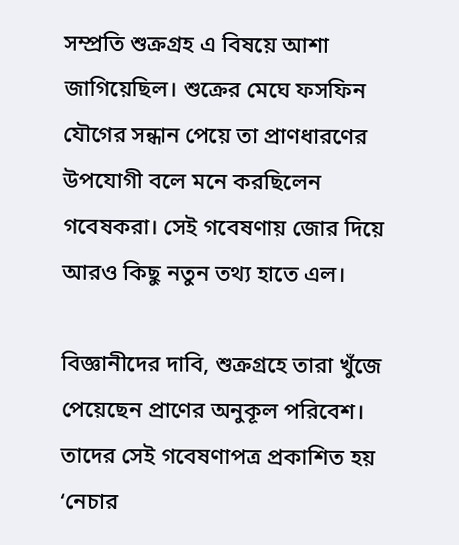সম্প্রতি শুক্রগ্রহ এ বিষয়ে আশা জাগিয়েছিল। শুক্রের মেঘে ফসফিন যৌগের সন্ধান পেয়ে তা প্রাণধারণের উপযোগী বলে মনে করছিলেন গবেষকরা। সেই গবেষণায় জোর দিয়ে আরও কিছু নতুন তথ্য হাতে এল।

বিজ্ঞানীদের দাবি, শুক্রগ্রহে তারা খুঁজে পেয়েছেন প্রাণের অনুকূল পরিবেশ। তাদের সেই গবেষণাপত্র প্রকাশিত হয় ‘নেচার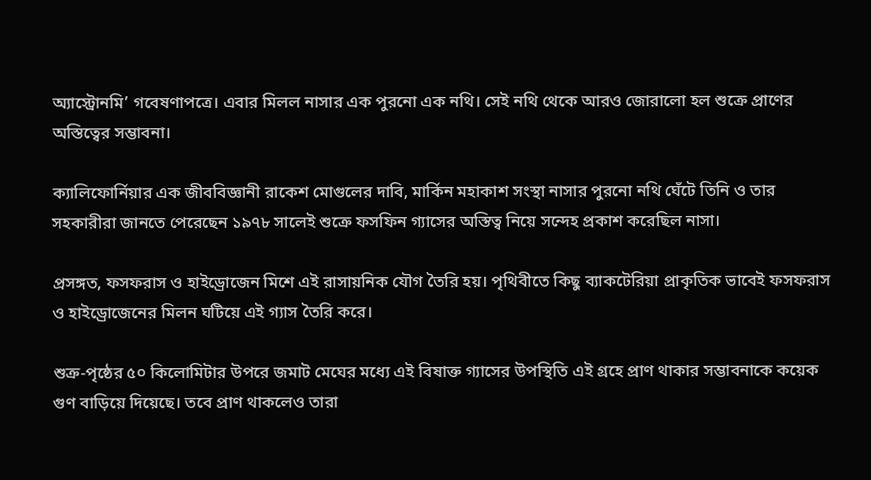অ্যাস্ট্রোনমি’ গবেষণাপত্রে। এবার মিলল নাসার এক পুরনো এক নথি। সেই নথি থেকে আরও জোরালো হল শুক্রে প্রাণের অস্তিত্বের সম্ভাবনা।

ক্যালিফোর্নিয়ার এক জীববিজ্ঞানী রাকেশ মোগুলের দাবি, মার্কিন মহাকাশ সংস্থা নাসার পুরনো নথি ঘেঁটে তিনি ও তার সহকারীরা জানতে পেরেছেন ১৯৭৮ সালেই শুক্রে ফসফিন গ্যাসের অস্তিত্ব নিয়ে সন্দেহ প্রকাশ করেছিল নাসা।

প্রসঙ্গত, ফসফরাস ও হাইড্রোজেন মিশে এই রাসায়নিক যৌগ তৈরি হয়। পৃথিবীতে কিছু ব্যাকটেরিয়া প্রাকৃতিক ভাবেই ফসফরাস ও হাইড্রোজেনের মিলন ঘটিয়ে এই গ্যাস তৈরি করে।

শুক্র-পৃষ্ঠের ৫০ কিলোমিটার উপরে জমাট মেঘের মধ্যে এই বিষাক্ত গ্যাসের উপস্থিতি এই গ্রহে প্রাণ থাকার সম্ভাবনাকে কয়েক গুণ বাড়িয়ে দিয়েছে। তবে প্রাণ থাকলেও তারা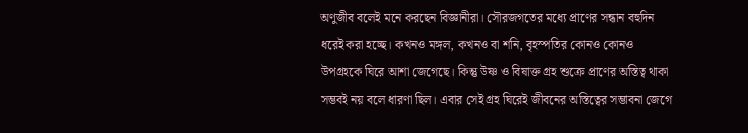অণুজীব বলেই মনে করছেন বিজ্ঞানীরা। সৌরজগতের মধ্যে প্রাণের সন্ধান বহুদিন ধরেই করা হচ্ছে। কখনও মঙ্গল, কখনও বা শনি, বৃহস্পতির কোনও কোনও উপগ্রহকে ঘিরে আশা জেগেছে। কিন্তু উষ্ণ ও বিষাক্ত গ্রহ শুক্রে প্রাণের অস্তিত্ব থাকা সম্ভবই নয় বলে ধারণা ছিল। এবার সেই গ্রহ ঘিরেই জীবনের অস্তিত্বের সম্ভাবনা জেগে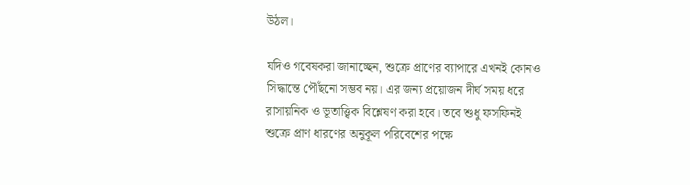উঠল।

যদিও গবেষকরা জানাচ্ছেন, শুক্রে প্রাণের ব্যাপারে এখনই কোনও সিদ্ধান্তে পৌঁছনো সম্ভব নয়। এর জন্য প্রয়োজন দীর্ঘ সময় ধরে রাসায়নিক ও ভূতাত্ত্বিক বিশ্লেষণ করা হবে। তবে শুধু ফসফিনই শুক্রে প্রাণ ধারণের অনুকূল পরিবেশের পক্ষে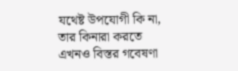যথেষ্ট উপযোগী কি না, তার কিনারা করতে এখনও বিস্তর গবেষণা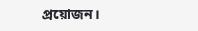প্রয়োজন।